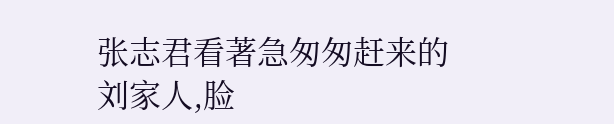张志君看著急匆匆赶来的刘家人,脸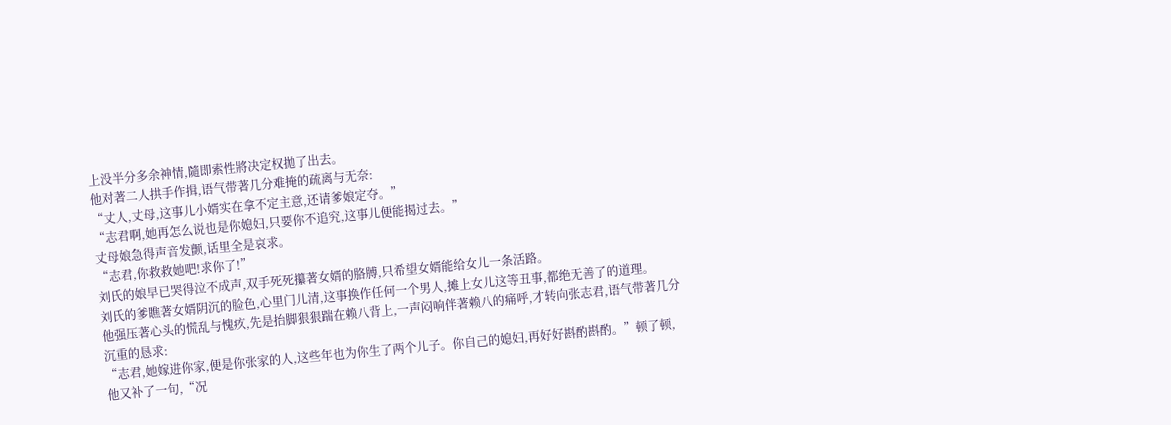上没半分多余神情,隨即索性將决定权拋了出去。
他对著二人拱手作揖,语气带著几分难掩的疏离与无奈:
“丈人,丈母,这事儿小婿实在拿不定主意,还请爹娘定夺。”
“志君啊,她再怎么说也是你媳妇,只要你不追究,这事儿便能揭过去。”
丈母娘急得声音发颤,话里全是哀求。
“志君,你救救她吧!求你了!”
刘氏的娘早已哭得泣不成声,双手死死攥著女婿的胳膊,只希望女婿能给女儿一条活路。
刘氏的爹瞧著女婿阴沉的脸色,心里门儿清,这事换作任何一个男人,摊上女儿这等丑事,都绝无善了的道理。
他强压著心头的慌乱与愧疚,先是抬脚狠狠踹在赖八背上,一声闷响伴著赖八的痛呼,才转向张志君,语气带著几分沉重的恳求:
“志君,她嫁进你家,便是你张家的人,这些年也为你生了两个儿子。你自己的媳妇,再好好斟酌斟酌。”顿了顿,他又补了一句,“况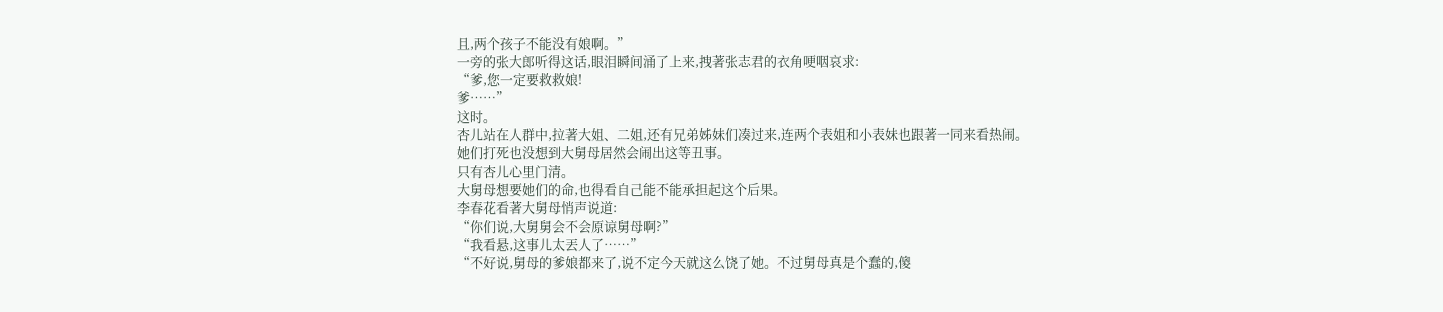且,两个孩子不能没有娘啊。”
一旁的张大郎听得这话,眼泪瞬间涌了上来,拽著张志君的衣角哽咽哀求:
“爹,您一定要救救娘!
爹……”
这时。
杏儿站在人群中,拉著大姐、二姐,还有兄弟姊妹们凑过来,连两个表姐和小表妹也跟著一同来看热闹。
她们打死也没想到大舅母居然会闹出这等丑事。
只有杏儿心里门清。
大舅母想要她们的命,也得看自己能不能承担起这个后果。
李春花看著大舅母悄声说道:
“你们说,大舅舅会不会原谅舅母啊?”
“我看悬,这事儿太丟人了……”
“不好说,舅母的爹娘都来了,说不定今天就这么饶了她。不过舅母真是个蠢的,傻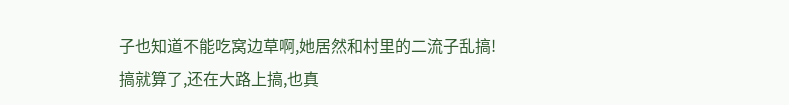子也知道不能吃窝边草啊,她居然和村里的二流子乱搞!
搞就算了,还在大路上搞,也真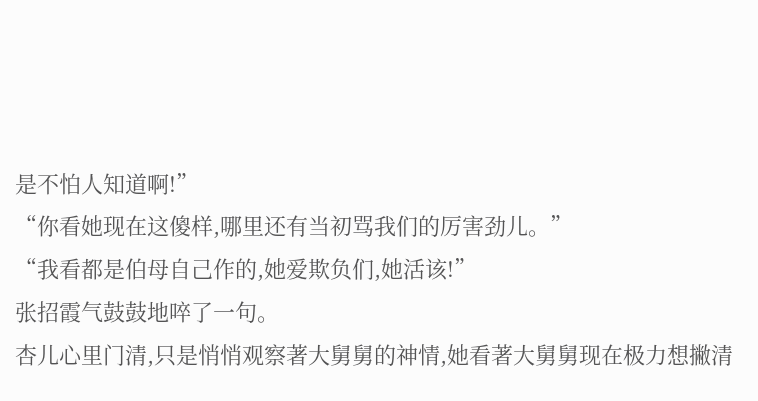是不怕人知道啊!”
“你看她现在这傻样,哪里还有当初骂我们的厉害劲儿。”
“我看都是伯母自己作的,她爱欺负们,她活该!”
张招霞气鼓鼓地啐了一句。
杏儿心里门清,只是悄悄观察著大舅舅的神情,她看著大舅舅现在极力想撇清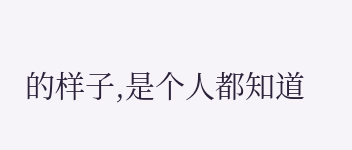的样子,是个人都知道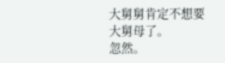大舅舅肯定不想要大舅母了。
忽然。